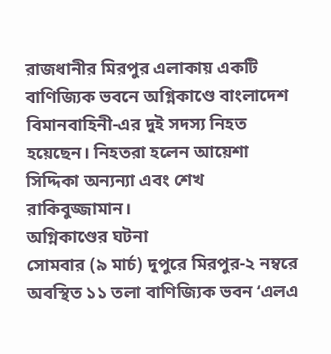রাজধানীর মিরপুর এলাকায় একটি বাণিজ্যিক ভবনে অগ্নিকাণ্ডে বাংলাদেশ বিমানবাহিনী-এর দুই সদস্য নিহত হয়েছেন। নিহতরা হলেন আয়েশা সিদ্দিকা অন্যন্যা এবং শেখ রাকিবুজ্জামান।
অগ্নিকাণ্ডের ঘটনা
সোমবার (৯ মার্চ) দুপুরে মিরপুর-২ নম্বরে অবস্থিত ১১ তলা বাণিজ্যিক ভবন ‘এলএ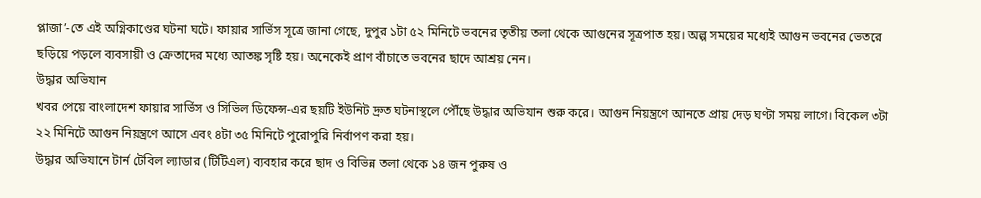প্লাজা’-তে এই অগ্নিকাণ্ডের ঘটনা ঘটে। ফায়ার সার্ভিস সূত্রে জানা গেছে, দুপুর ১টা ৫২ মিনিটে ভবনের তৃতীয় তলা থেকে আগুনের সূত্রপাত হয়। অল্প সময়ের মধ্যেই আগুন ভবনের ভেতরে ছড়িয়ে পড়লে ব্যবসায়ী ও ক্রেতাদের মধ্যে আতঙ্ক সৃষ্টি হয়। অনেকেই প্রাণ বাঁচাতে ভবনের ছাদে আশ্রয় নেন।
উদ্ধার অভিযান
খবর পেয়ে বাংলাদেশ ফায়ার সার্ভিস ও সিভিল ডিফেন্স-এর ছয়টি ইউনিট দ্রুত ঘটনাস্থলে পৌঁছে উদ্ধার অভিযান শুরু করে। আগুন নিয়ন্ত্রণে আনতে প্রায় দেড় ঘণ্টা সময় লাগে। বিকেল ৩টা ২২ মিনিটে আগুন নিয়ন্ত্রণে আসে এবং ৪টা ৩৫ মিনিটে পুরোপুরি নির্বাপণ করা হয়।
উদ্ধার অভিযানে টার্ন টেবিল ল্যাডার (টিটিএল) ব্যবহার করে ছাদ ও বিভিন্ন তলা থেকে ১৪ জন পুরুষ ও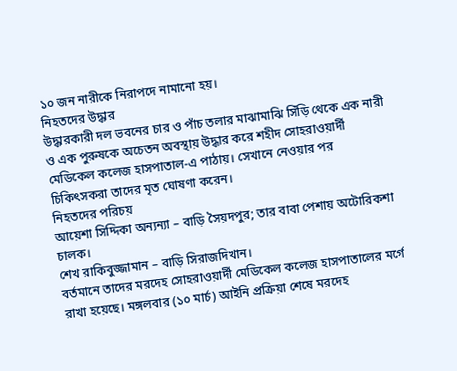১০ জন নারীকে নিরাপদে নামানো হয়।
নিহতদের উদ্ধার
উদ্ধারকারী দল ভবনের চার ও পাঁচ তলার মাঝামাঝি সিঁড়ি থেকে এক নারী ও এক পুরুষকে অচেতন অবস্থায় উদ্ধার করে শহীদ সোহরাওয়ার্দী মেডিকেল কলেজ হাসপাতাল-এ পাঠায়। সেখানে নেওয়ার পর চিকিৎসকরা তাদের মৃত ঘোষণা করেন।
নিহতদের পরিচয়
আয়েশা সিদ্দিকা অন্যন্যা – বাড়ি সৈয়দপুর; তার বাবা পেশায় অটোরিকশা চালক।
শেখ রাকিবুজ্জামান – বাড়ি সিরাজদিখান।
বর্তমানে তাদের মরদেহ সোহরাওয়ার্দী মেডিকেল কলেজ হাসপাতালের মর্গে রাখা হয়েছে। মঙ্গলবার (১০ মার্চ) আইনি প্রক্রিয়া শেষে মরদেহ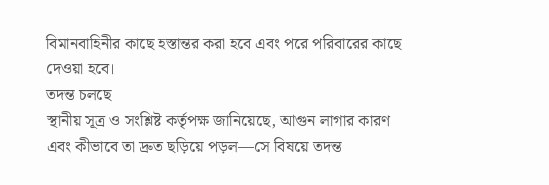বিমানবাহিনীর কাছে হস্তান্তর করা হবে এবং পরে পরিবারের কাছে দেওয়া হবে।
তদন্ত চলছে
স্থানীয় সূত্র ও সংশ্লিষ্ট কর্তৃপক্ষ জানিয়েছে, আগুন লাগার কারণ এবং কীভাবে তা দ্রুত ছড়িয়ে পড়ল—সে বিষয়ে তদন্ত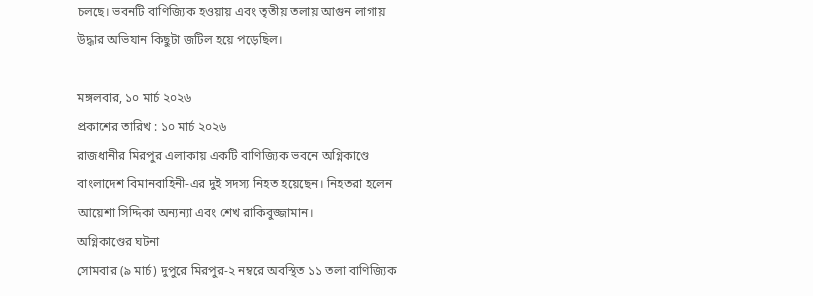চলছে। ভবনটি বাণিজ্যিক হওয়ায় এবং তৃতীয় তলায় আগুন লাগায় উদ্ধার অভিযান কিছুটা জটিল হয়ে পড়েছিল।

মঙ্গলবার, ১০ মার্চ ২০২৬
প্রকাশের তারিখ : ১০ মার্চ ২০২৬
রাজধানীর মিরপুর এলাকায় একটি বাণিজ্যিক ভবনে অগ্নিকাণ্ডে বাংলাদেশ বিমানবাহিনী-এর দুই সদস্য নিহত হয়েছেন। নিহতরা হলেন আয়েশা সিদ্দিকা অন্যন্যা এবং শেখ রাকিবুজ্জামান।
অগ্নিকাণ্ডের ঘটনা
সোমবার (৯ মার্চ) দুপুরে মিরপুর-২ নম্বরে অবস্থিত ১১ তলা বাণিজ্যিক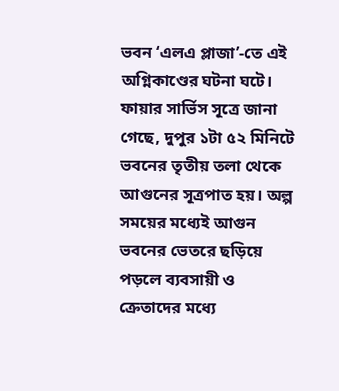ভবন ‘এলএ প্লাজা’-তে এই অগ্নিকাণ্ডের ঘটনা ঘটে। ফায়ার সার্ভিস সূত্রে জানা গেছে, দুপুর ১টা ৫২ মিনিটে ভবনের তৃতীয় তলা থেকে আগুনের সূত্রপাত হয়। অল্প সময়ের মধ্যেই আগুন ভবনের ভেতরে ছড়িয়ে পড়লে ব্যবসায়ী ও ক্রেতাদের মধ্যে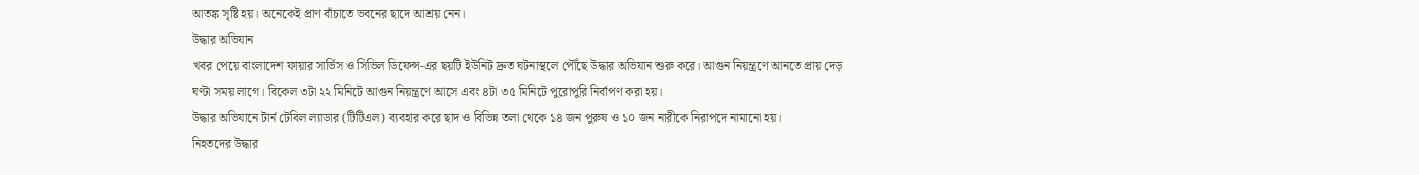আতঙ্ক সৃষ্টি হয়। অনেকেই প্রাণ বাঁচাতে ভবনের ছাদে আশ্রয় নেন।
উদ্ধার অভিযান
খবর পেয়ে বাংলাদেশ ফায়ার সার্ভিস ও সিভিল ডিফেন্স-এর ছয়টি ইউনিট দ্রুত ঘটনাস্থলে পৌঁছে উদ্ধার অভিযান শুরু করে। আগুন নিয়ন্ত্রণে আনতে প্রায় দেড় ঘণ্টা সময় লাগে। বিকেল ৩টা ২২ মিনিটে আগুন নিয়ন্ত্রণে আসে এবং ৪টা ৩৫ মিনিটে পুরোপুরি নির্বাপণ করা হয়।
উদ্ধার অভিযানে টার্ন টেবিল ল্যাডার (টিটিএল) ব্যবহার করে ছাদ ও বিভিন্ন তলা থেকে ১৪ জন পুরুষ ও ১০ জন নারীকে নিরাপদে নামানো হয়।
নিহতদের উদ্ধার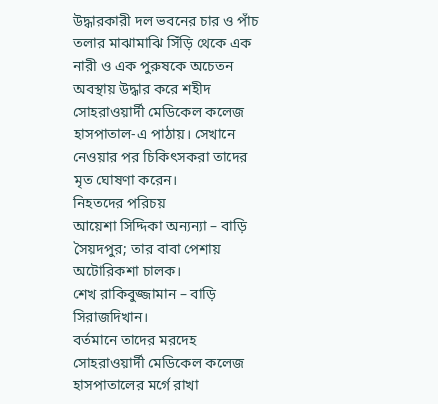উদ্ধারকারী দল ভবনের চার ও পাঁচ তলার মাঝামাঝি সিঁড়ি থেকে এক নারী ও এক পুরুষকে অচেতন অবস্থায় উদ্ধার করে শহীদ সোহরাওয়ার্দী মেডিকেল কলেজ হাসপাতাল-এ পাঠায়। সেখানে নেওয়ার পর চিকিৎসকরা তাদের মৃত ঘোষণা করেন।
নিহতদের পরিচয়
আয়েশা সিদ্দিকা অন্যন্যা – বাড়ি সৈয়দপুর; তার বাবা পেশায় অটোরিকশা চালক।
শেখ রাকিবুজ্জামান – বাড়ি সিরাজদিখান।
বর্তমানে তাদের মরদেহ সোহরাওয়ার্দী মেডিকেল কলেজ হাসপাতালের মর্গে রাখা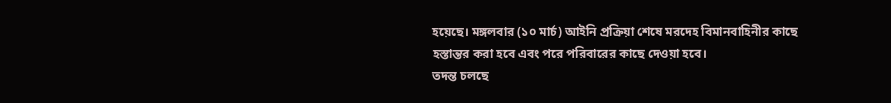হয়েছে। মঙ্গলবার (১০ মার্চ) আইনি প্রক্রিয়া শেষে মরদেহ বিমানবাহিনীর কাছে হস্তান্তর করা হবে এবং পরে পরিবারের কাছে দেওয়া হবে।
তদন্ত চলছে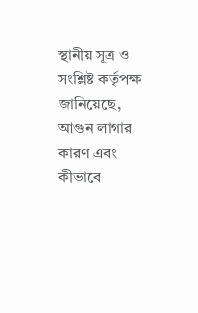স্থানীয় সূত্র ও সংশ্লিষ্ট কর্তৃপক্ষ জানিয়েছে, আগুন লাগার কারণ এবং কীভাবে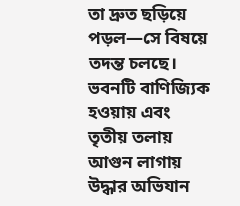তা দ্রুত ছড়িয়ে পড়ল—সে বিষয়ে তদন্ত চলছে। ভবনটি বাণিজ্যিক হওয়ায় এবং তৃতীয় তলায় আগুন লাগায় উদ্ধার অভিযান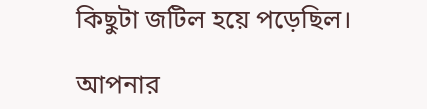কিছুটা জটিল হয়ে পড়েছিল।

আপনার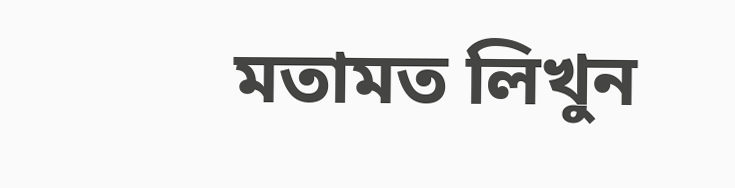মতামত লিখুন